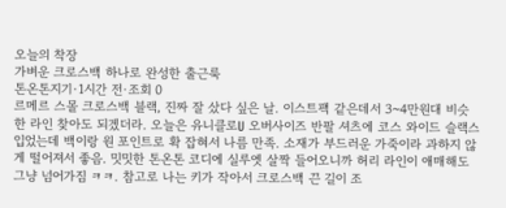오늘의 착장
가벼운 크로스백 하나로 완성한 출근룩
톤온톤지기·1시간 전·조회 0
르메르 스몰 크로스백 블랙, 진짜 잘 샀다 싶은 날. 이스트팩 같은데서 3~4만원대 비슷한 라인 찾아도 되겠더라. 오늘은 유니클로U 오버사이즈 반팔 셔츠에 코스 와이드 슬랙스 입었는데 백이랑 원 포인트로 확 잡혀서 나름 만족. 소재가 부드러운 가죽이라 과하지 않게 떨어져서 좋음. 밋밋한 톤온톤 코디에 실루엣 살짝 들어오니까 허리 라인이 애매해도 그냥 넘어가짐 ㅋㅋ. 참고로 나는 키가 작아서 크로스백 끈 길이 조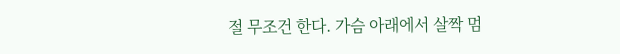절 무조건 한다. 가슴 아래에서 살짝 멈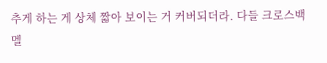추게 하는 게 상체 짧아 보이는 거 커버되더라. 다들 크로스백 멜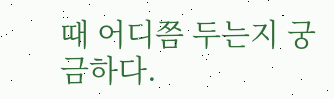때 어디쯤 두는지 궁금하다.